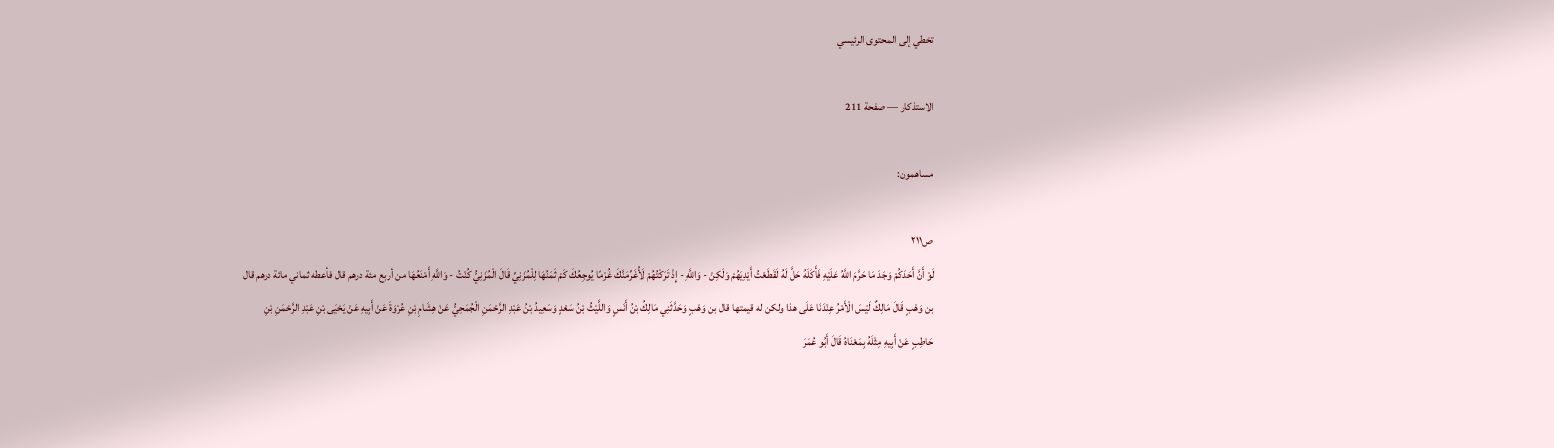تخطي إلى المحتوى الرئيسي

الاستذكار — صفحة 211

مساهمون:

ص٢١١
لَوْ أَنَّ أَحَدَكُمْ وَجَدَ مَا حَرَّمَ اللَّهُ عَلَيْهِ فَأَكَلَهُ حَلَّ لَهُ لَقَطَعْتُ أَيْدِيَهُمْ وَلَكِنْ - وَاللَّهِ - إِذْ تَرَكْتُهُمْ لَأُغَرِّمَنَّكَ غُرْمًا يُوجِعُكَ كَمْ ثَمَنُهَا لِلْمُزَنِيِّ قَالَ الْمُزَنِيُّ كُنْتُ - وَاللَّهِ أَمْنَعُهَا من أربع مئة درهم قال فأعطه ثماني مائة درهم قال بن وَهْبٍ قَالَ مَالِكٌ لَيْسَ الْأَمْرُ عِنْدَنَا عَلَى هذا ولكن له قيمتها قال بن وَهْبٍ وَحَدَّثَنِي مَالِكُ بْنُ أَنَسٍ وَاللَّيْثُ بْنُ سَعْدٍ وَسَعِيدُ بْنُ عَبْدِ الرَّحْمَنِ الْجُمَحِيُّ عَنْ هِشَامِ بْنِ عُرْوَةَ عَنْ أَبِيهِ عَنْ يَحْيَى بْنِ عَبْدِ الرَّحْمَنِ بْنِ حَاطِبٍ عَنْ أَبِيهِ مِثْلَهُ بِمَعْنَاهُ قَالَ أَبُو عُمَرَ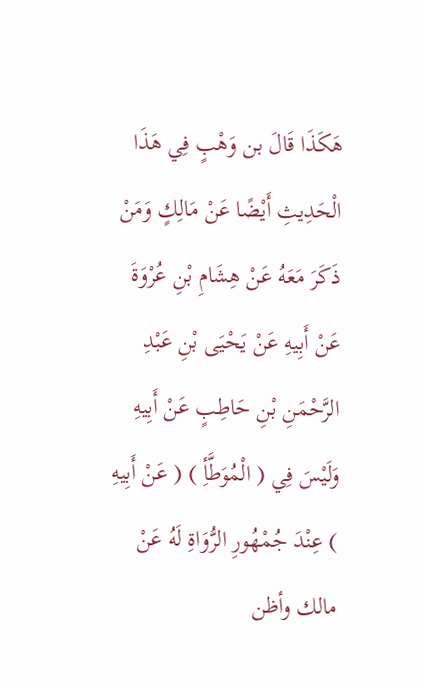هَكَذَا قَالَ بن وَهْبٍ فِي هَذَا الْحَدِيثِ أَيْضًا عَنْ مَالِكٍ وَمَنْ ذَكَرَ مَعَهُ عَنْ هِشَامِ بْنِ عُرْوَةَ عَنْ أَبِيهِ عَنْ يَحْيَى بْنِ عَبْدِ الرَّحْمَنِ بْنِ حَاطِبٍ عَنْ أَبِيهِ وَلَيْسَ فِي ( الْمُوَطَّأِ ) ( عَنْ أَبِيهِ ) عِنْدَ جُمْهُورِ الرُّوَاةِ لَهُ عَنْ مالك وأظن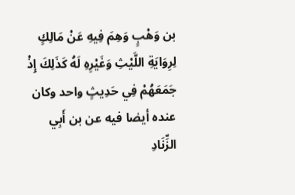بن وَهْبٍ وَهِمَ فِيهِ عَنْ مَالِكٍ لِرِوَايَةِ اللَّيْثِ وَغَيْرِهِ لَهُ كَذَلِكَ إِذْ جَمَعَهُمْ فِي حَدِيثٍ واحد وكان عنده أيضا فيه عن بن أَبِي الزِّنَادِ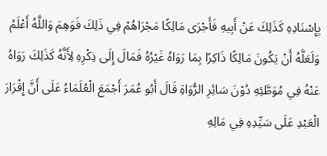بِإِسْنَادِهِ كَذَلِكَ عَنْ أَبِيهِ فَأَجْرَى مَالِكًا مَجْرَاهُمْ فِي ذَلِكَ فَوَهِمَ وَاللَّهُ أَعْلَمُ وَلَعَلَّهُ أَنْ يَكُونَ مَالِكًا ذَاكِرًا بِمَا رَوَاهُ غَيْرُهُ فَمَالَ إِلَى ذِكْرِهِ لِأَنَّهُ كَذَلِكَ رَوَاهُ عَنْهُ فِي مُوَطَّئِهِ دُوْنَ سَائِرِ الرُّوَاةِ قَالَ أَبُو عُمَرَ أَجْمَعَ الْعُلَمَاءُ عَلَى أَنَّ إِقْرَارَ الْعَبْدِ عَلَى سَيِّدِهِ فِي مَالِهِ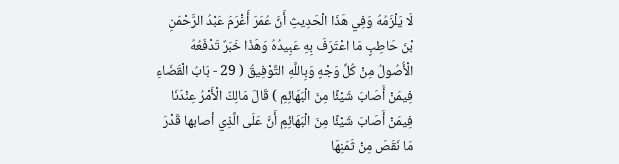لَا يَلْزَمُهُ وَفِي هَذَا الْحَدِيثِ أَنَّ عُمَرَ أَغْرَمَ عَبْدُ الرَّحْمَنِ بْنَ حَاطِبٍ مَا اعْتَرَفَ بِهِ عَبِيدُهُ وَهَذَا خَبَرٌ تَدْفَعُهُ الْأُصُولُ مِنْ كُلِّ وَجْهٍ وَبِاللَّهِ التَّوْفِيقُ ( 29 - بَابُ الْقَضَاءِ فِيمَنْ أَصَابَ شَيْئًا مِنَ الْبَهَائِمِ ) قَالَ مَالِكٌ الْأَمْرُ عِنْدَنَا فِيمَنْ أَصَابَ شَيْئًا مِنَ الْبَهَائِمِ أَنَّ عَلَى الَّذِي أصابها قَدْرَ مَا نَقَصَ مِنْ ثَمَنِهَا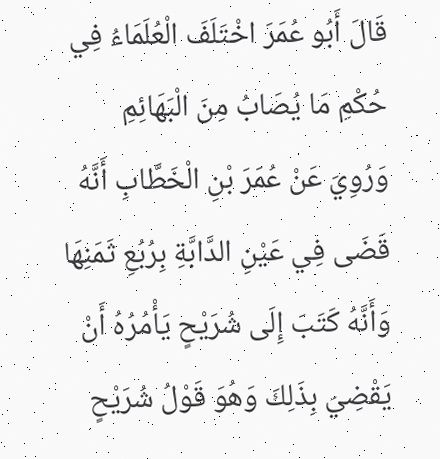قَالَ أَبُو عُمَرَ اخْتَلَفَ الْعُلَمَاءُ فِي حُكْمِ مَا يُصَابُ مِنَ الْبَهَائِمِ وَرُوِيَ عَنْ عُمَرَ بْنِ الْخَطَّابِ أَنَّهُ قَضَى فِي عَيْنِ الدَّابَّةِ بِرُبُعِ ثَمَنِهَا وَأَنَّهُ كَتَبَ إِلَى شُرَيْحٍ يَأْمُرُهُ أَنْ يَقْضِيَ بِذَلِكَ وَهُوَ قَوْلُ شُرَيْحٍ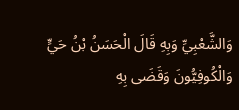وَالشَّعْبِيِّ وَبِهِ قَالَ الْحَسَنُ بْنُ حَيٍّ وَالْكُوفِيُّونَ وَقَضَى بِهِ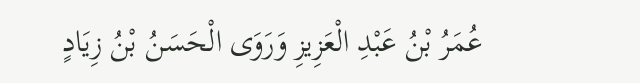عُمَرُ بْنُ عَبْدِ الْعَزِيزِ وَرَوَى الْحَسَنُ بْنُ زِيَادٍ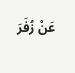عَنْ زُفَرَ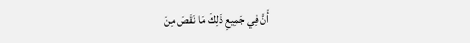أَنَّ فِي جَمِيعِ ذَلِكَ مَا نَقَصَ مِنَ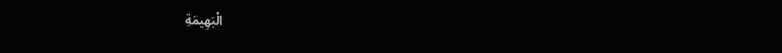الْبَهِيمَةِ